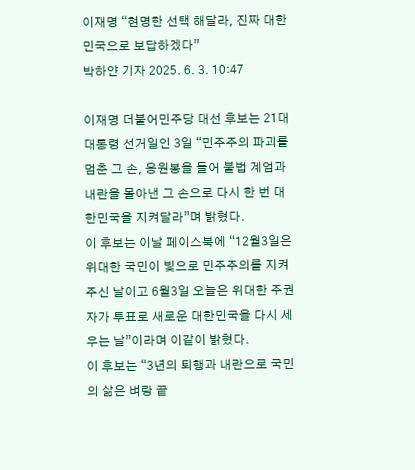이재명 “현명한 선택 해달라, 진짜 대한민국으로 보답하겠다”
박하얀 기자 2025. 6. 3. 10:47

이재명 더불어민주당 대선 후보는 21대 대통령 선거일인 3일 “민주주의 파괴를 멈춘 그 손, 응원봉을 들어 불법 계엄과 내란을 몰아낸 그 손으로 다시 한 번 대한민국을 지켜달라”며 밝혔다.
이 후보는 이날 페이스북에 “12월3일은 위대한 국민이 빛으로 민주주의를 지켜주신 날이고 6월3일 오늘은 위대한 주권자가 투표로 새로운 대한민국을 다시 세우는 날”이라며 이같이 밝혔다.
이 후보는 “3년의 퇴행과 내란으로 국민의 삶은 벼랑 끝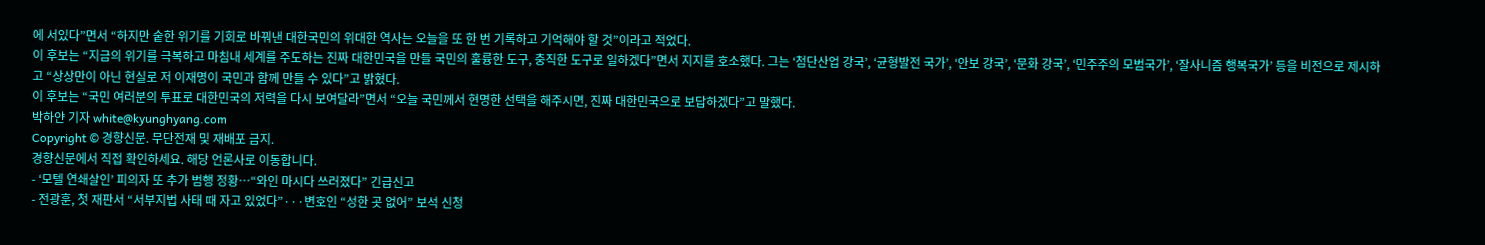에 서있다”면서 “하지만 숱한 위기를 기회로 바꿔낸 대한국민의 위대한 역사는 오늘을 또 한 번 기록하고 기억해야 할 것”이라고 적었다.
이 후보는 “지금의 위기를 극복하고 마침내 세계를 주도하는 진짜 대한민국을 만들 국민의 훌륭한 도구, 충직한 도구로 일하겠다”면서 지지를 호소했다. 그는 ‘첨단산업 강국’, ‘균형발전 국가’, ‘안보 강국’, ‘문화 강국’, ‘민주주의 모범국가’, ‘잘사니즘 행복국가’ 등을 비전으로 제시하고 “상상만이 아닌 현실로 저 이재명이 국민과 함께 만들 수 있다”고 밝혔다.
이 후보는 “국민 여러분의 투표로 대한민국의 저력을 다시 보여달라”면서 “오늘 국민께서 현명한 선택을 해주시면, 진짜 대한민국으로 보답하겠다”고 말했다.
박하얀 기자 white@kyunghyang.com
Copyright © 경향신문. 무단전재 및 재배포 금지.
경향신문에서 직접 확인하세요. 해당 언론사로 이동합니다.
- ‘모텔 연쇄살인’ 피의자 또 추가 범행 정황…“와인 마시다 쓰러졌다” 긴급신고
- 전광훈, 첫 재판서 “서부지법 사태 때 자고 있었다”···변호인 “성한 곳 없어” 보석 신청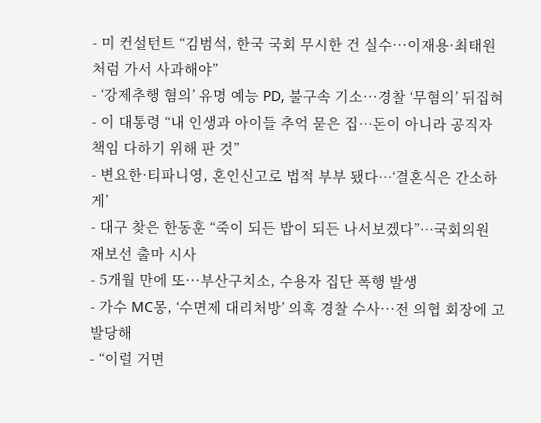- 미 컨설턴트 “김범석, 한국 국회 무시한 건 실수···이재용·최태원처럼 가서 사과해야”
- ‘강제추행 혐의’ 유명 예능 PD, 불구속 기소···경찰 ‘무혐의’ 뒤집혀
- 이 대통령 “내 인생과 아이들 추억 묻은 집…돈이 아니라 공직자 책임 다하기 위해 판 것”
- 변요한·티파니영, 혼인신고로 법적 부부 됐다…‘결혼식은 간소하게’
- 대구 찾은 한동훈 “죽이 되든 밥이 되든 나서보겠다”…국회의원 재보선 출마 시사
- 5개월 만에 또···부산구치소, 수용자 집단 폭행 발생
- 가수 MC몽, ‘수면제 대리처방’ 의혹 경찰 수사···전 의협 회장에 고발당해
- “이럴 거면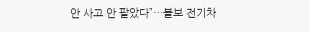안 사고 안 팔았다”…볼보 전기차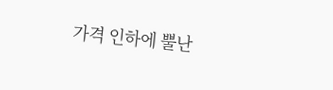가격 인하에 뿔난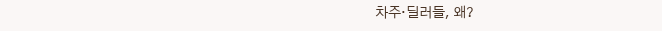차주·딜러들, 왜?